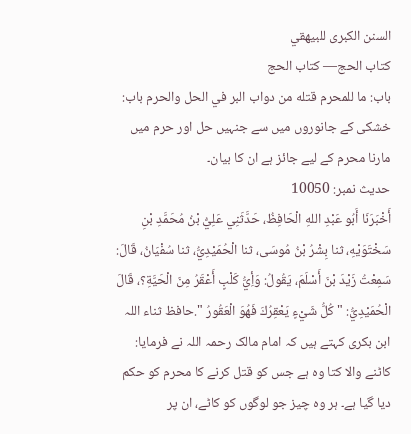السنن الكبرى للبيهقي
كتاب الحج— کتاب الحج
باب: ما للمحرم قتله من دواب البر في الحل والحرم باب: خشکی کے جانوروں میں سے جنہیں حل اور حرم میں مارنا محرم کے لیے جائز ہے ان کا بیان۔
حدیث نمبر: 10050
أَخْبَرَنَا أَبُو عَبْدِ اللهِ الْحَافِظُ، حَدَّثَنِي عَلِيُّ بْنُ مُحَمَّدِ بْنِ سَخْتَوَيْهِ، ثنا بِشْرُ بْنُ مُوسَى، ثنا الْحُمَيْدِيُّ، ثنا سُفْيَانُ، قَالَ: سَمِعْتُ زَيْدَ بْنَ أَسْلَمَ، يَقُولُ: وَأِيُّ كَلْبٍ أَعْقَرُ مِنَ الْحَيَّةِ؟، قَالَ الْحُمَيْدِيُّ: " كُلُّ شَيْءٍ يَعْقِرُكَ فَهُوَ الْعَقُورُ ".حافظ ثناء اللہ
ابن بکری کہتے ہیں کہ امام مالک رحمہ اللہ نے فرمایا: کاٹنے والا کتا وہ ہے جس کو قتل کرنے کا محرم کو حکم دیا گیا ہے۔ ہر وہ چیز جو لوگوں کو کاٹے، ان پر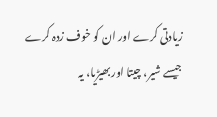زیادتی کرے اور ان کو خوف زدہ کرے جیسے شیر، چیتا اور بھیڑیا، یہ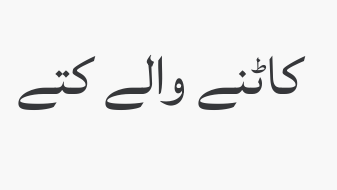کاٹنے والے کتے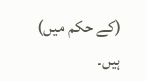(کے حکم میں) ہیں۔